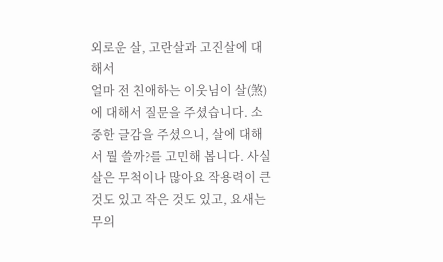외로운 살, 고란살과 고진살에 대해서
얼마 전 친애하는 이웃님이 살(煞)에 대해서 질문을 주셨습니다. 소중한 글감을 주셨으니, 살에 대해서 뭘 쓸까?를 고민해 봅니다. 사실 살은 무척이나 많아요 작용력이 큰 것도 있고 작은 것도 있고, 요새는 무의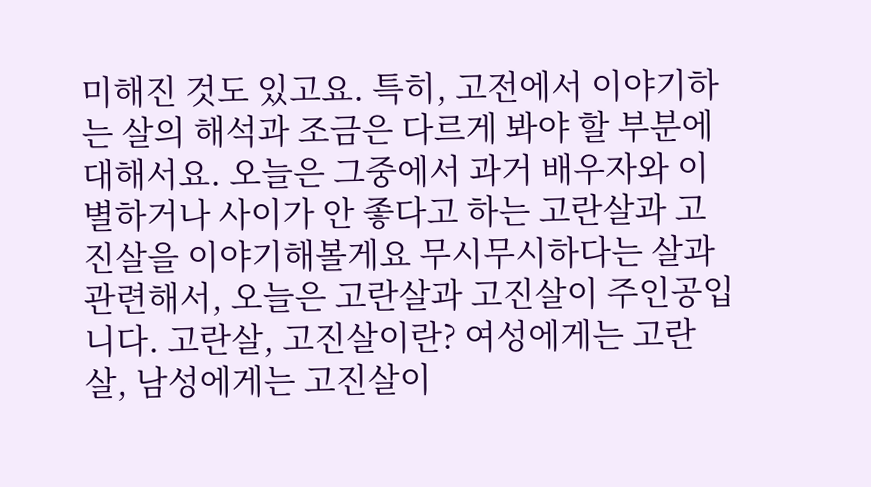미해진 것도 있고요. 특히, 고전에서 이야기하는 살의 해석과 조금은 다르게 봐야 할 부분에 대해서요. 오늘은 그중에서 과거 배우자와 이별하거나 사이가 안 좋다고 하는 고란살과 고진살을 이야기해볼게요 무시무시하다는 살과 관련해서, 오늘은 고란살과 고진살이 주인공입니다. 고란살, 고진살이란? 여성에게는 고란살, 남성에게는 고진살이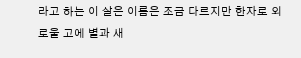라고 하는 이 살은 이름은 조금 다르지만 한자로 외로울 고에 별과 새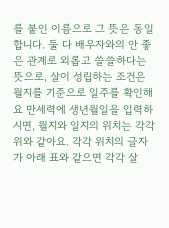를 붙인 이름으로 그 뜻은 동일합니다. 둘 다 배우자와의 안 좋은 관계로 외롭고 쓸쓸하다는 뜻으로, 살이 성립하는 조건은 월지를 기준으로 일주를 확인해요 만세력에 생년월일을 입력하시면, 월지와 일지의 위치는 각각 위와 같아요. 각각 위치의 글자가 아래 표와 같으면 각각 살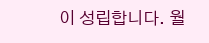이 성립합니다. 월